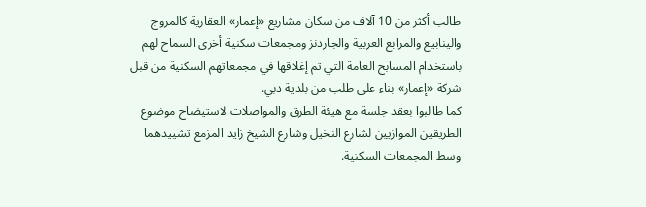طالب أكثر من 10 آلاف من سكان مشاريع «إعمار» العقارية كالمروج والينابيع والمرابع العربية والجاردنز ومجمعات سكنية أخرى السماح لهم باستخدام المسابح العامة التي تم إغلاقها في مجمعاتهم السكنية من قبل شركة «إعمار» بناء على طلب من بلدية دبي.
كما طالبوا بعقد جلسة مع هيئة الطرق والمواصلات لاستيضاح موضوع الطريقين الموازيين لشارع النخيل وشارع الشيخ زايد المزمع تشييدهما وسط المجمعات السكنية.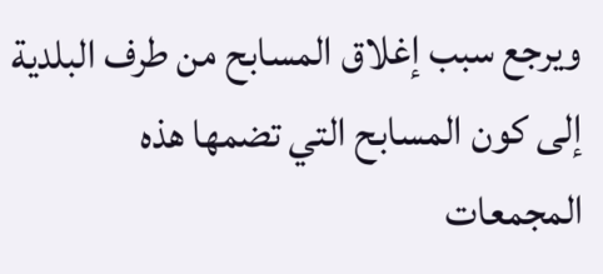ويرجع سبب إغلاق المسابح من طرف البلدية إلى كون المسابح التي تضمها هذه المجمعات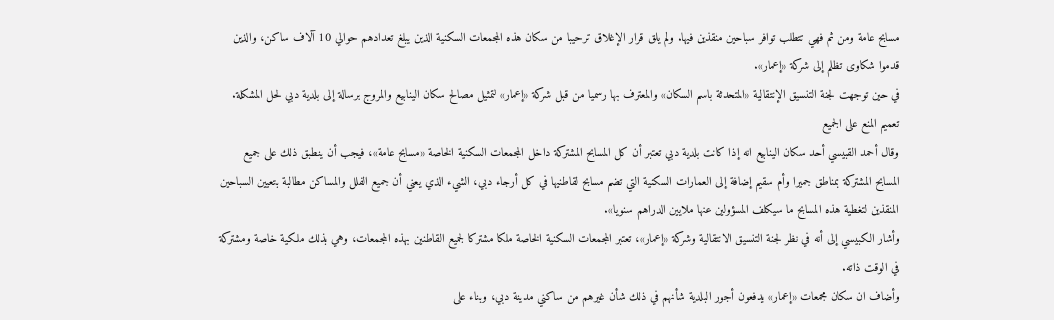مسابح عامة ومن ثم فهي تتطلب توافر سباحين منقذين فيها. ولم يلق قرار الإغلاق ترحيبا من سكان هذه المجمعات السكنية الذين يبلغ تعدادهم حوالي 10 آلاف ساكن، والذين قدموا شكاوى تظلم إلى شركة «إعمار».
في حين توجهت لجنة التنسيق الإنتقالية «المتحدثة باسم السكان» والمعترف بها رسميا من قبل شركة «إعمار» لتمثيل مصالح سكان الينابيع والمروج برسالة إلى بلدية دبي لحل المشكلة.
تعميم المنع على الجميع
وقال أحمد القبيسي أحد سكان الينابيع انه إذا كانت بلدية دبي تعتبر أن كل المسابح المشتركة داخل المجمعات السكنية الخاصة «مسابح عامة»، فيجب أن ينطبق ذلك على جميع المسابح المشتركة بمناطق جميرا وأم سقيم إضافة إلى العمارات السكنية التي تضم مسابح لقاطنيها في كل أرجاء دبي، الشيء الذي يعني أن جميع الفلل والمساكن مطالبة بتعيين السباحين المنقذين لتغطية هذه المسابح ما سيكلف المسؤولين عنها ملايين الدراهم سنويا».
وأشار الكبيسي إلى أنه في نظر لجنة التنسيق الانتقالية وشركة «إعمار»، تعتبر المجمعات السكنية الخاصة ملكا مشتركا لجميع القاطنين بهذه المجمعات، وهي بذلك ملكية خاصة ومشتركة في الوقت ذاته.
وأضاف ان سكان مجمعات «إعمار» يدفعون أجور البلدية شأنهم في ذلك شأن غيرهم من ساكني مدينة دبي، وبناء على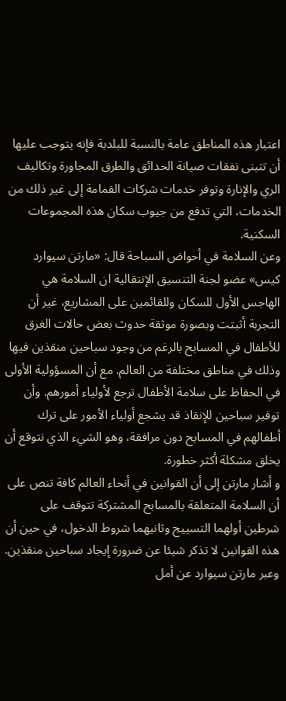اعتبار هذه المناطق عامة بالنسبة للبلدبة فإنه يتوجب عليها أن تتبنى نفقات صيانة الحدائق والطرق المجاورة وتكاليف الري والإنارة وتوفر خدمات شركات القمامة إلى غير ذلك من الخدمات، التي تدفع من جيوب سكان هذه المجموعات السكنية.
وعن السلامة في أحواض السباحة قال: «مارتن سيوارد كيس» عضو لجنة التنسيق الإنتقالية ان السلامة هي الهاجس الأول للسكان وللقائمين على المشاريع، غير أن التجربة أثبتت وبصورة موثقة حدوث بعض حالات الغرق للأطفال في المسابح بالرغم من وجود سباحين منقذين فيها وذلك في مناطق مختلفة من العالم. مع أن المسؤولية الأولى في الحفاظ على سلامة الأطفال ترجع لأولياء أمورهم. وأن توفير سباحين للإنقاذ قد يشجع أولياء الأمور على ترك أطفالهم في المسابح دون مرافقة، وهو الشيء الذي نتوقع أن يخلق مشكلة أكثر خطورة.
و أشار مارتن إلى أن القوانين في أنحاء العالم كافة تنص على أن السلامة المتعلقة بالمسابح المشتركة تتوقف على شرطين أولهما التسييج وثانيهما شروط الدخول، في حين أن هذه القوانين لا تذكر شيئا عن ضرورة إيجاد سباحين منقذين. وعبر مارتن سيوارد عن أمل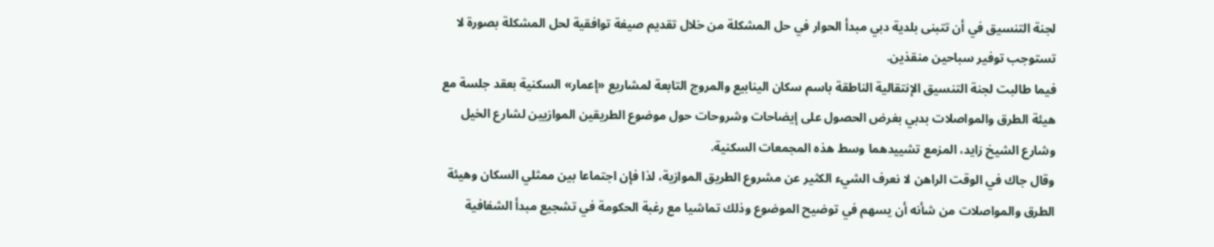لجنة التنسيق في أن تتبنى بلدية دبي مبدأ الحوار في حل المشكلة من خلال تقديم صيغة توافقية لحل المشكلة بصورة لا تستوجب توفير سباحين منقذين.
فيما طالبت لجنة التنسيق الإنتقالية الناطقة باسم سكان الينابيع والمروج التابعة لمشاريع «إعمار» السكنية بعقد جلسة مع هيئة الطرق والمواصلات بدبي بغرض الحصول على إيضاحات وشروحات حول موضوع الطريقين الموازيين لشارع الخيل وشارع الشيخ زايد، المزمع تشييدهما وسط هذه المجمعات السكنية.
وقال جاك في الوقت الراهن لا نعرف الشيء الكثير عن مشروع الطريق الموازية، لذا فإن اجتماعا بين ممثلي السكان وهيئة الطرق والمواصلات من شأنه أن يسهم في توضيح الموضوع وذلك تماشيا مع رغبة الحكومة في تشجيع مبدأ الشفافية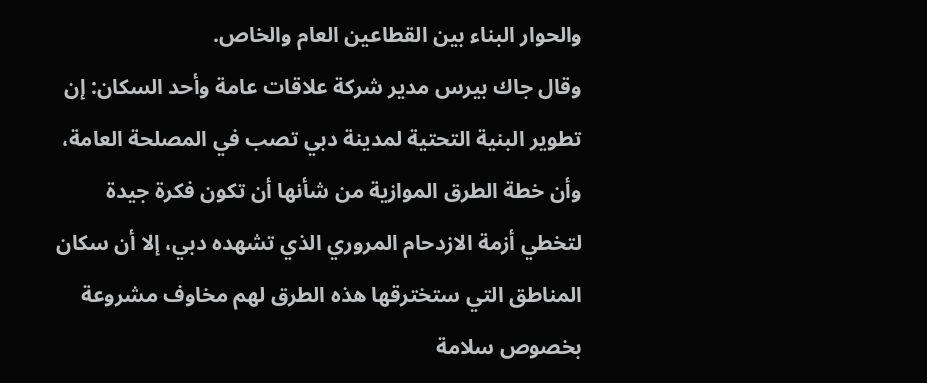والحوار البناء بين القطاعين العام والخاص.
وقال جاك بيرس مدير شركة علاقات عامة وأحد السكان: إن تطوير البنية التحتية لمدينة دبي تصب في المصلحة العامة، وأن خطة الطرق الموازية من شأنها أن تكون فكرة جيدة لتخطي أزمة الازدحام المروري الذي تشهده دبي، إلا أن سكان المناطق التي ستخترقها هذه الطرق لهم مخاوف مشروعة بخصوص سلامة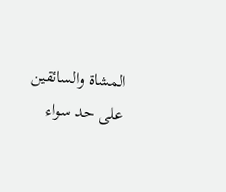المشاة والسائقين على حد سواء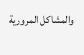والمشاكل المرورية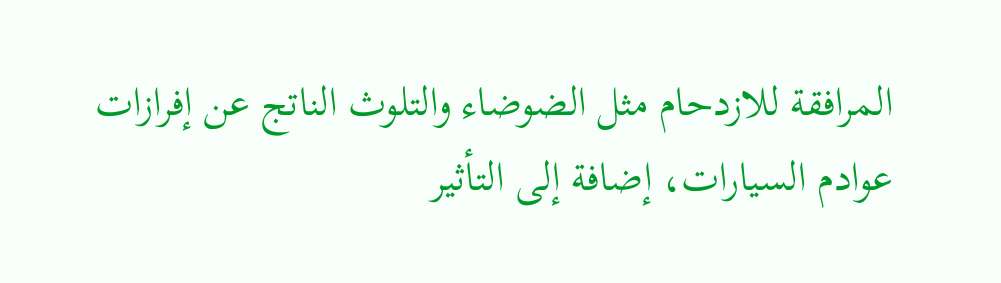المرافقة للازدحام مثل الضوضاء والتلوث الناتج عن إفرازات عوادم السيارات، إضافة إلى التأثير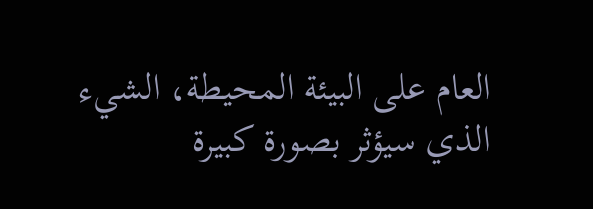العام على البيئة المحيطة، الشيء الذي سيؤثر بصورة كبيرة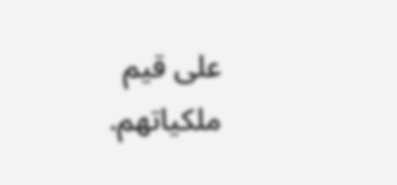على قيم ملكياتهم.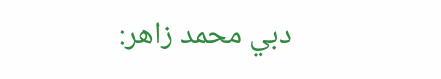دبي محمد زاهر: